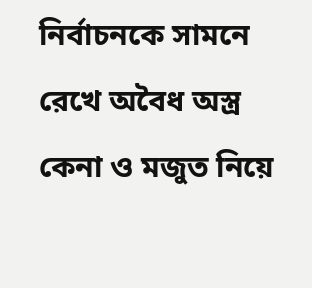নির্বাচনকে সামনে রেখে অবৈধ অস্ত্র কেনা ও মজুত নিয়ে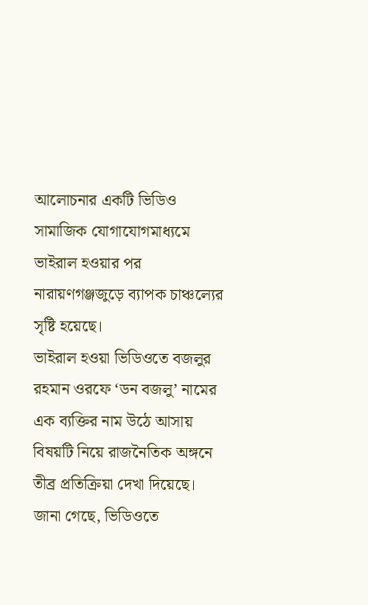আলোচনার একটি ভিডিও সামাজিক যোগাযোগমাধ্যমে ভাইরাল হওয়ার পর নারায়ণগঞ্জজুড়ে ব্যাপক চাঞ্চল্যের সৃষ্টি হয়েছে।
ভাইরাল হওয়া ভিডিওতে বজলুর রহমান ওরফে ‘ডন বজলু’ নামের এক ব্যক্তির নাম উঠে আসায় বিষয়টি নিয়ে রাজনৈতিক অঙ্গনে তীব্র প্রতিক্রিয়া দেখা দিয়েছে।
জানা গেছে, ভিডিওতে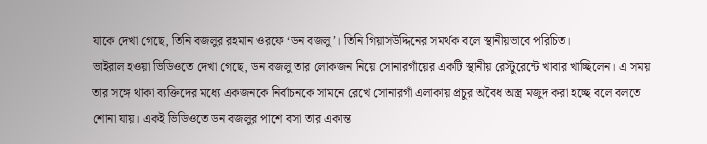যাকে দেখা গেছে, তিনি বজলুর রহমান ওরফে ‘ডন বজলু’। তিনি গিয়াসউদ্দিনের সমর্থক বলে স্থানীয়ভাবে পরিচিত।
ভাইরাল হওয়া ভিডিওতে দেখা গেছে, ডন বজলু তার লোকজন নিয়ে সোনারগাঁয়ের একটি স্থানীয় রেস্টুরেন্টে খাবার খাচ্ছিলেন। এ সময় তার সঙ্গে থাকা ব্যক্তিদের মধ্যে একজনকে নির্বাচনকে সামনে রেখে সোনারগাঁ এলাকায় প্রচুর অবৈধ অস্ত্র মজুদ করা হচ্ছে বলে বলতে শোনা যায়। একই ভিডিওতে ডন বজলুর পাশে বসা তার একান্ত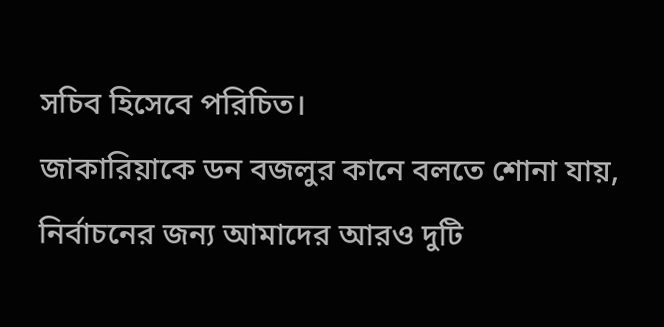সচিব হিসেবে পরিচিত।
জাকারিয়াকে ডন বজলুর কানে বলতে শোনা যায়, নির্বাচনের জন্য আমাদের আরও দুটি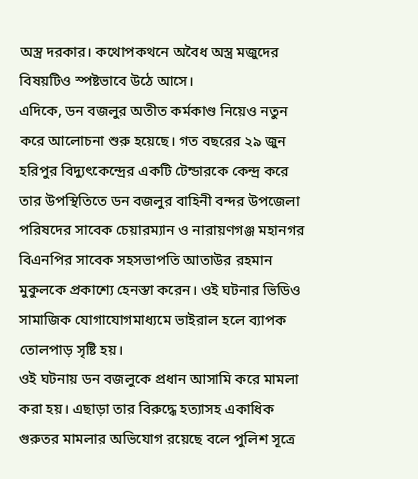অস্ত্র দরকার। কথোপকথনে অবৈধ অস্ত্র মজুদের বিষয়টিও স্পষ্টভাবে উঠে আসে।
এদিকে, ডন বজলুর অতীত কর্মকাণ্ড নিয়েও নতুন করে আলোচনা শুরু হয়েছে। গত বছরের ২৯ জুন হরিপুর বিদ্যুৎকেন্দ্রের একটি টেন্ডারকে কেন্দ্র করে তার উপস্থিতিতে ডন বজলুর বাহিনী বন্দর উপজেলা পরিষদের সাবেক চেয়ারম্যান ও নারায়ণগঞ্জ মহানগর বিএনপির সাবেক সহসভাপতি আতাউর রহমান মুকুলকে প্রকাশ্যে হেনস্তা করেন। ওই ঘটনার ভিডিও সামাজিক যোগাযোগমাধ্যমে ভাইরাল হলে ব্যাপক তোলপাড় সৃষ্টি হয়।
ওই ঘটনায় ডন বজলুকে প্রধান আসামি করে মামলা করা হয়। এছাড়া তার বিরুদ্ধে হত্যাসহ একাধিক গুরুতর মামলার অভিযোগ রয়েছে বলে পুলিশ সূত্রে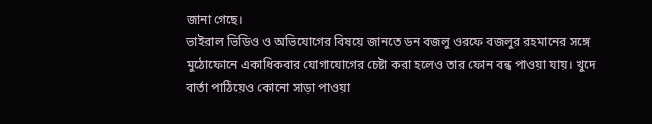জানা গেছে।
ভাইরাল ভিডিও ও অভিযোগের বিষয়ে জানতে ডন বজলু ওরফে বজলুর রহমানের সঙ্গে মুঠোফোনে একাধিকবার যোগাযোগের চেষ্টা করা হলেও তার ফোন বন্ধ পাওয়া যায়। খুদে বার্তা পাঠিয়েও কোনো সাড়া পাওয়া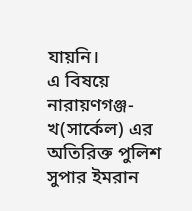যায়নি।
এ বিষয়ে নারায়ণগঞ্জ-খ(সার্কেল) এর অতিরিক্ত পুলিশ সুপার ইমরান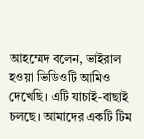আহম্মেদ বলেন, ভাইরাল হওয়া ভিডিওটি আমিও দেখেছি। এটি যাচাই-বাছাই চলছে। আমাদের একটি টিম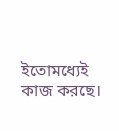ইতোমধ্যেই কাজ করছে।